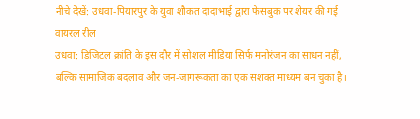नीचे देखें: उधवा-पियारपुर के युवा शौकत दादाभाई द्वारा फेसबुक पर शेयर की गई वायरल रील
उधवा: डिजिटल क्रांति के इस दौर में सोशल मीडिया सिर्फ मनोरंजन का साधन नहीं, बल्कि सामाजिक बदलाव और जन-जागरूकता का एक सशक्त माध्यम बन चुका है।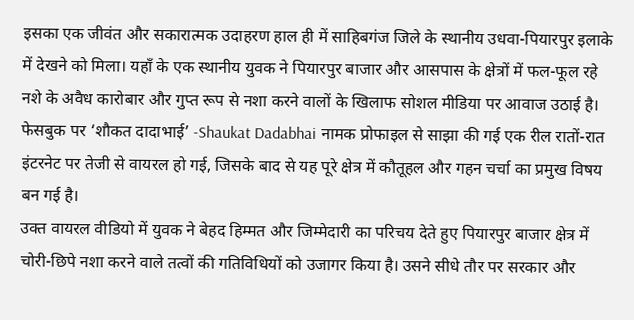इसका एक जीवंत और सकारात्मक उदाहरण हाल ही में साहिबगंज जिले के स्थानीय उधवा-पियारपुर इलाके में देखने को मिला। यहाँ के एक स्थानीय युवक ने पियारपुर बाजार और आसपास के क्षेत्रों में फल-फूल रहे नशे के अवैध कारोबार और गुप्त रूप से नशा करने वालों के खिलाफ सोशल मीडिया पर आवाज उठाई है। फेसबुक पर ‘शौकत दादाभाई’ -Shaukat Dadabhai नामक प्रोफाइल से साझा की गई एक रील रातों-रात इंटरनेट पर तेजी से वायरल हो गई, जिसके बाद से यह पूरे क्षेत्र में कौतूहल और गहन चर्चा का प्रमुख विषय बन गई है।
उक्त वायरल वीडियो में युवक ने बेहद हिम्मत और जिम्मेदारी का परिचय देते हुए पियारपुर बाजार क्षेत्र में चोरी-छिपे नशा करने वाले तत्वों की गतिविधियों को उजागर किया है। उसने सीधे तौर पर सरकार और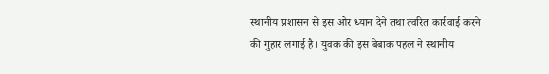स्थानीय प्रशासन से इस ओर ध्यान देने तथा त्वरित कार्रवाई करने की गुहार लगाई है। युवक की इस बेबाक पहल ने स्थानीय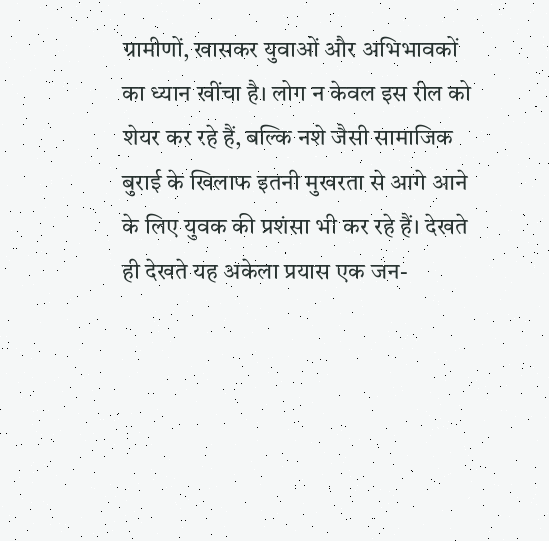ग्रामीणों, खासकर युवाओं और अभिभावकों का ध्यान खींचा है। लोग न केवल इस रील को शेयर कर रहे हैं, बल्कि नशे जैसी सामाजिक बुराई के खिलाफ इतनी मुखरता से आगे आने के लिए युवक की प्रशंसा भी कर रहे हैं। देखते ही देखते यह अकेला प्रयास एक जन-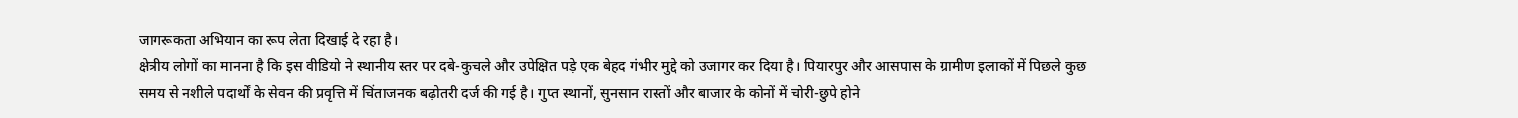जागरूकता अभियान का रूप लेता दिखाई दे रहा है।
क्षेत्रीय लोगों का मानना है कि इस वीडियो ने स्थानीय स्तर पर दबे-कुचले और उपेक्षित पड़े एक बेहद गंभीर मुद्दे को उजागर कर दिया है। पियारपुर और आसपास के ग्रामीण इलाकों में पिछले कुछ समय से नशीले पदार्थों के सेवन की प्रवृत्ति में चिंताजनक बढ़ोतरी दर्ज की गई है। गुप्त स्थानों, सुनसान रास्तों और बाजार के कोनों में चोरी-छुपे होने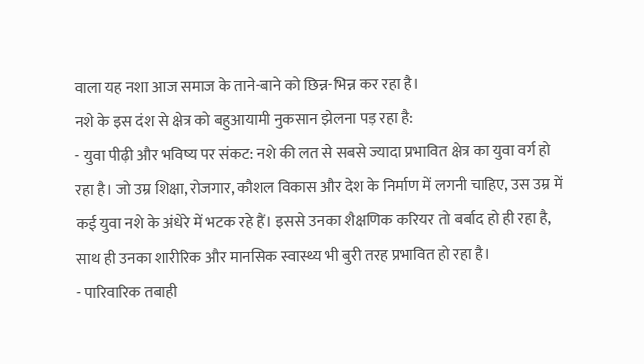वाला यह नशा आज समाज के ताने-बाने को छिन्न-भिन्न कर रहा है।
नशे के इस दंश से क्षेत्र को बहुआयामी नुकसान झेलना पड़ रहा है:
- युवा पीढ़ी और भविष्य पर संकट: नशे की लत से सबसे ज्यादा प्रभावित क्षेत्र का युवा वर्ग हो रहा है। जो उम्र शिक्षा, रोजगार, कौशल विकास और देश के निर्माण में लगनी चाहिए, उस उम्र में कई युवा नशे के अंधेरे में भटक रहे हैं। इससे उनका शैक्षणिक करियर तो बर्बाद हो ही रहा है, साथ ही उनका शारीरिक और मानसिक स्वास्थ्य भी बुरी तरह प्रभावित हो रहा है।
- पारिवारिक तबाही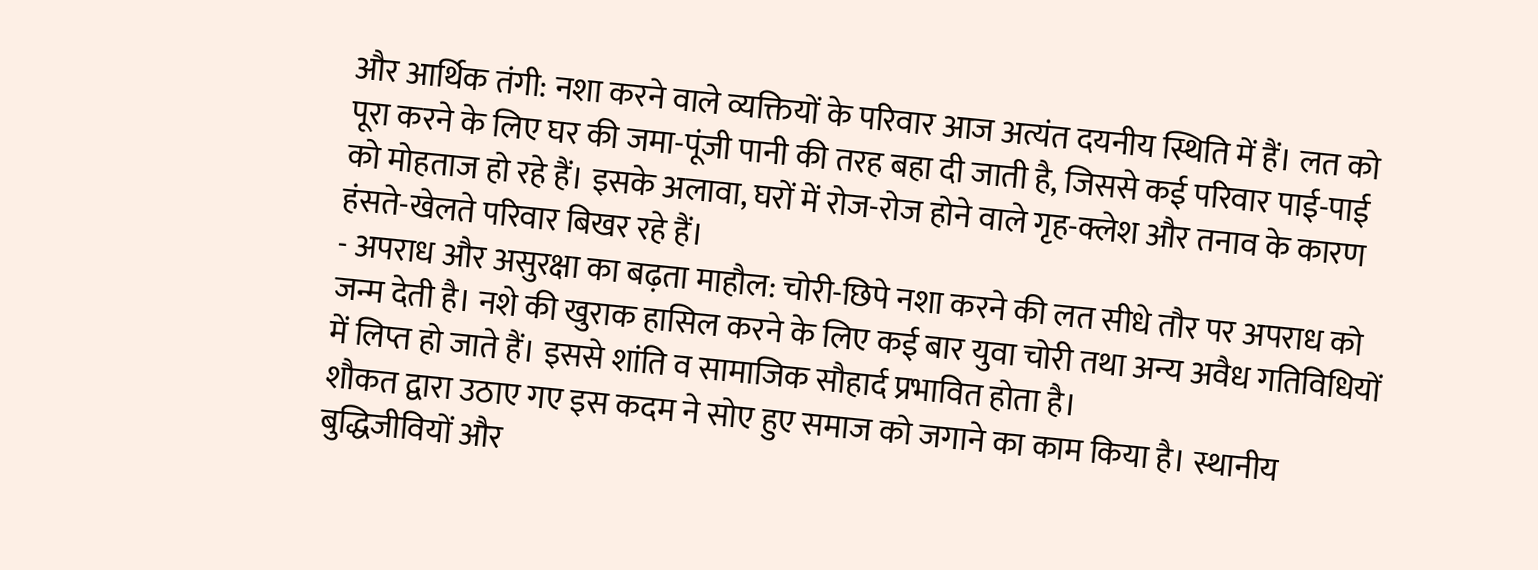और आर्थिक तंगी: नशा करने वाले व्यक्तियों के परिवार आज अत्यंत दयनीय स्थिति में हैं। लत को पूरा करने के लिए घर की जमा-पूंजी पानी की तरह बहा दी जाती है, जिससे कई परिवार पाई-पाई को मोहताज हो रहे हैं। इसके अलावा, घरों में रोज-रोज होने वाले गृह-क्लेश और तनाव के कारण हंसते-खेलते परिवार बिखर रहे हैं।
- अपराध और असुरक्षा का बढ़ता माहौल: चोरी-छिपे नशा करने की लत सीधे तौर पर अपराध को जन्म देती है। नशे की खुराक हासिल करने के लिए कई बार युवा चोरी तथा अन्य अवैध गतिविधियों में लिप्त हो जाते हैं। इससे शांति व सामाजिक सौहार्द प्रभावित होता है।
शौकत द्वारा उठाए गए इस कदम ने सोए हुए समाज को जगाने का काम किया है। स्थानीय बुद्धिजीवियों और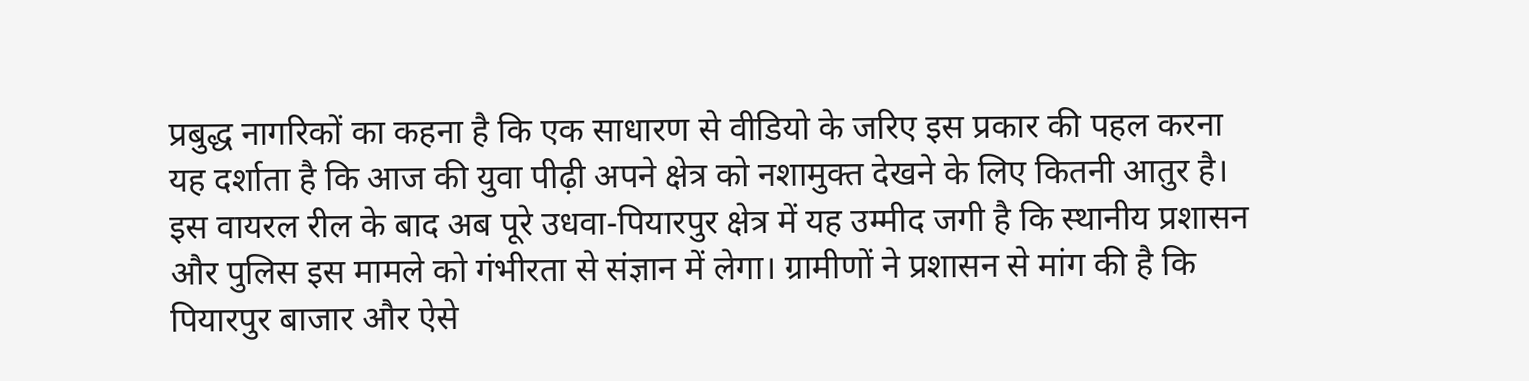प्रबुद्ध नागरिकों का कहना है कि एक साधारण से वीडियो के जरिए इस प्रकार की पहल करना यह दर्शाता है कि आज की युवा पीढ़ी अपने क्षेत्र को नशामुक्त देखने के लिए कितनी आतुर है।
इस वायरल रील के बाद अब पूरे उधवा-पियारपुर क्षेत्र में यह उम्मीद जगी है कि स्थानीय प्रशासन और पुलिस इस मामले को गंभीरता से संज्ञान में लेगा। ग्रामीणों ने प्रशासन से मांग की है कि पियारपुर बाजार और ऐसे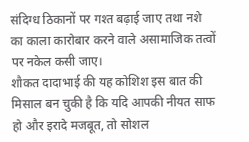संदिग्ध ठिकानों पर गश्त बढ़ाई जाए तथा नशे का काला कारोबार करने वाले असामाजिक तत्वों पर नकेल कसी जाए।
शौकत दादाभाई की यह कोशिश इस बात की मिसाल बन चुकी है कि यदि आपकी नीयत साफ हो और इरादे मजबूत, तो सोशल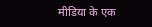मीडिया के एक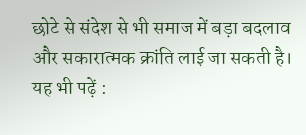छोटे से संदेश से भी समाज में बड़ा बदलाव और सकारात्मक क्रांति लाई जा सकती है।
यह भी पढ़ें :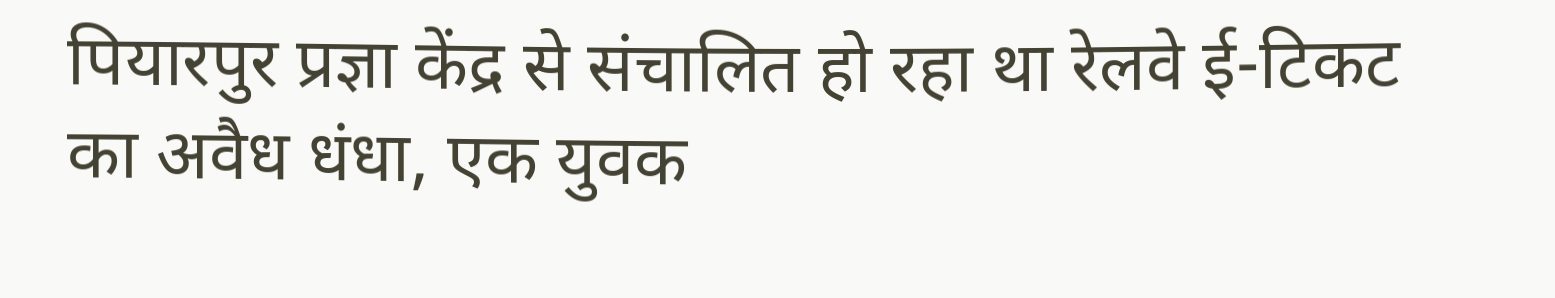पियारपुर प्रज्ञा केंद्र से संचालित हो रहा था रेलवे ई-टिकट का अवैध धंधा, एक युवक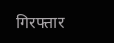गिरफ्तार